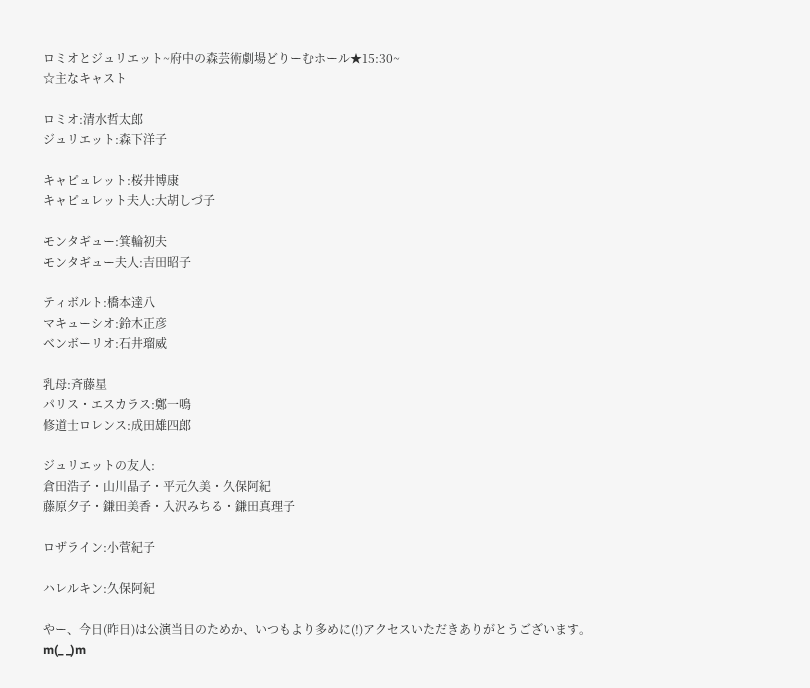ロミオとジュリエット~府中の森芸術劇場どりーむホール★15:30~
☆主なキャスト

ロミオ:清水哲太郎
ジュリエット:森下洋子

キャピュレット:桜井博康
キャピュレット夫人:大胡しづ子

モンタギュー:箕輪初夫
モンタギュー夫人:吉田昭子

ティボルト:橋本達八
マキューシオ:鈴木正彦
ベンボーリオ:石井瑠威

乳母:斉藤星
パリス・エスカラス:鄭一鳴
修道士ロレンス:成田雄四郎

ジュリエットの友人:
倉田浩子・山川晶子・平元久美・久保阿紀
藤原夕子・鎌田美香・入沢みちる・鎌田真理子

ロザライン:小菅紀子

ハレルキン:久保阿紀

やー、今日(昨日)は公演当日のためか、いつもより多めに(!)アクセスいただきありがとうございます。m(_ _)m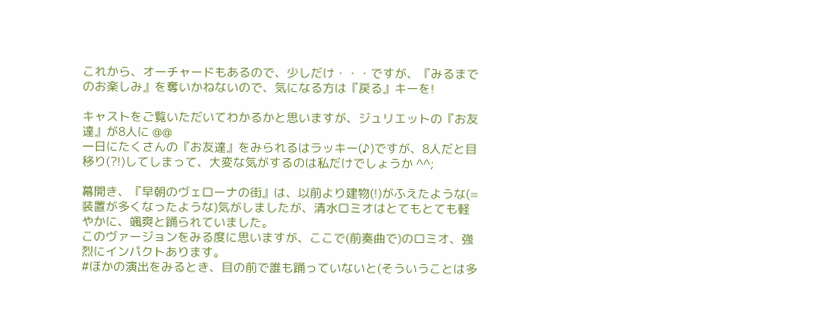これから、オーチャードもあるので、少しだけ・・・ですが、『みるまでのお楽しみ』を奪いかねないので、気になる方は『戻る』キーを!

キャストをご覧いただいてわかるかと思いますが、ジュリエットの『お友達』が8人に @@
一日にたくさんの『お友達』をみられるはラッキー(♪)ですが、8人だと目移り(?!)してしまって、大変な気がするのは私だけでしょうか ^^;

幕開き、『早朝のヴェローナの街』は、以前より建物(!)がふえたような(=装置が多くなったような)気がしましたが、清水ロミオはとてもとても軽やかに、颯爽と踊られていました。
このヴァージョンをみる度に思いますが、ここで(前奏曲で)のロミオ、強烈にインパクトあります。
#ほかの演出をみるとき、目の前で誰も踊っていないと(そういうことは多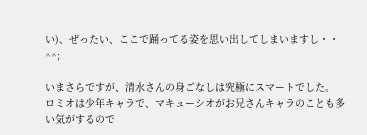い)、ぜったい、ここで踊ってる姿を思い出してしまいますし・・ ^^;

いまさらですが、清水さんの身ごなしは究極にスマートでした。
ロミオは少年キャラで、マキューシオがお兄さんキャラのことも多い気がするので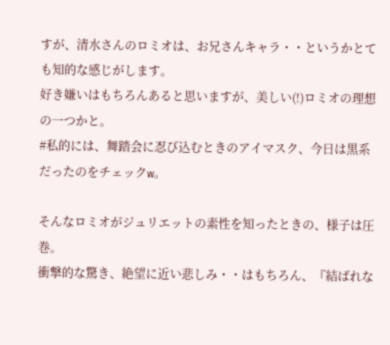すが、清水さんのロミオは、お兄さんキャラ・・というかとても知的な感じがします。
好き嫌いはもちろんあると思いますが、美しい(!)ロミオの理想の一つかと。
#私的には、舞踏会に忍び込むときのアイマスク、今日は黒系だったのをチェックw。

そんなロミオがジュリエットの素性を知ったときの、様子は圧巻。
衝撃的な驚き、絶望に近い悲しみ・・はもちろん、『結ばれな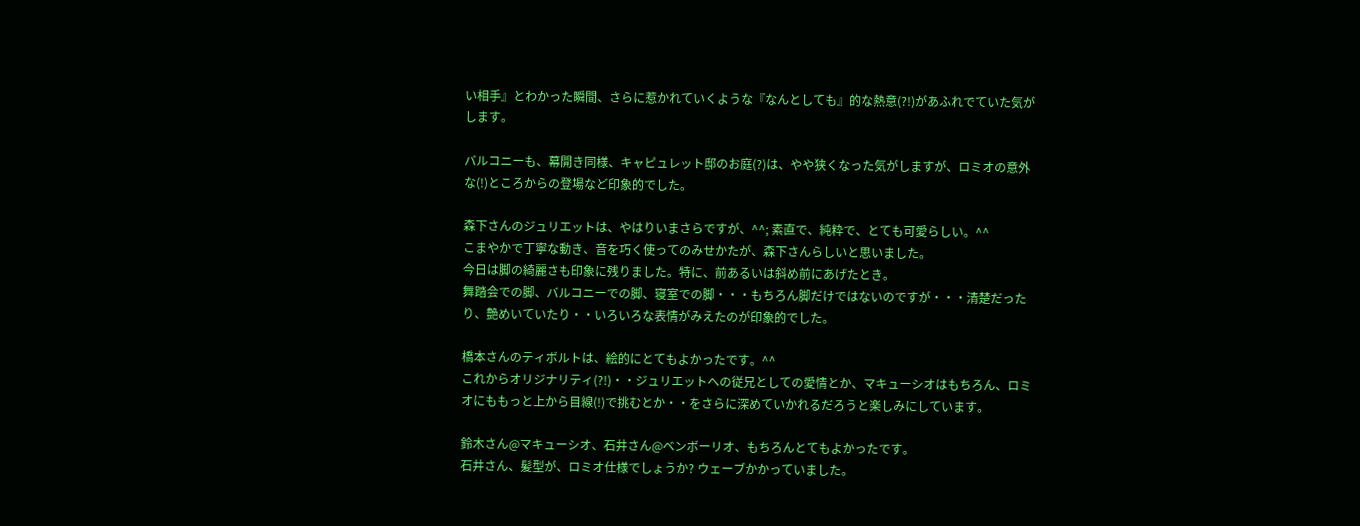い相手』とわかった瞬間、さらに惹かれていくような『なんとしても』的な熱意(?!)があふれでていた気がします。

バルコニーも、幕開き同様、キャピュレット邸のお庭(?)は、やや狭くなった気がしますが、ロミオの意外な(!)ところからの登場など印象的でした。

森下さんのジュリエットは、やはりいまさらですが、^^; 素直で、純粋で、とても可愛らしい。^^
こまやかで丁寧な動き、音を巧く使ってのみせかたが、森下さんらしいと思いました。
今日は脚の綺麗さも印象に残りました。特に、前あるいは斜め前にあげたとき。
舞踏会での脚、バルコニーでの脚、寝室での脚・・・もちろん脚だけではないのですが・・・清楚だったり、艶めいていたり・・いろいろな表情がみえたのが印象的でした。

橋本さんのティボルトは、絵的にとてもよかったです。^^
これからオリジナリティ(?!)・・ジュリエットへの従兄としての愛情とか、マキューシオはもちろん、ロミオにももっと上から目線(!)で挑むとか・・をさらに深めていかれるだろうと楽しみにしています。

鈴木さん@マキューシオ、石井さん@ベンボーリオ、もちろんとてもよかったです。
石井さん、髪型が、ロミオ仕様でしょうか? ウェーブかかっていました。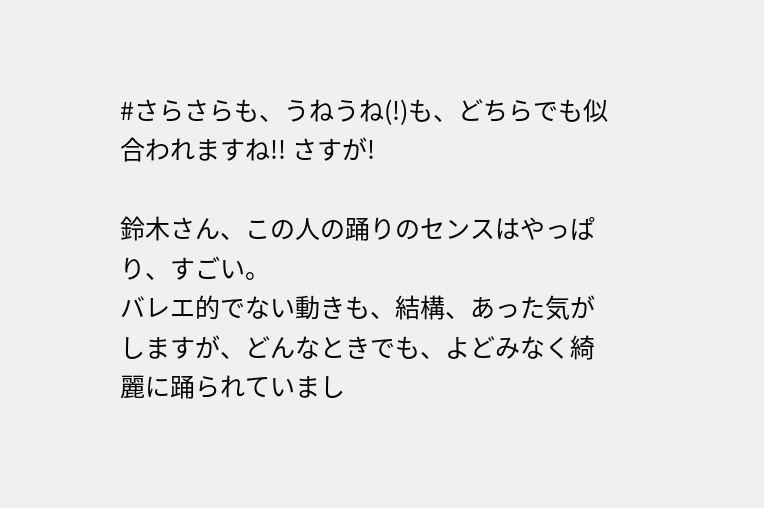#さらさらも、うねうね(!)も、どちらでも似合われますね!! さすが!

鈴木さん、この人の踊りのセンスはやっぱり、すごい。
バレエ的でない動きも、結構、あった気がしますが、どんなときでも、よどみなく綺麗に踊られていまし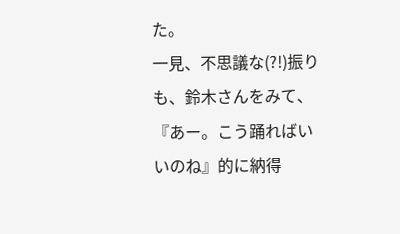た。
一見、不思議な(?!)振りも、鈴木さんをみて、『あー。こう踊ればいいのね』的に納得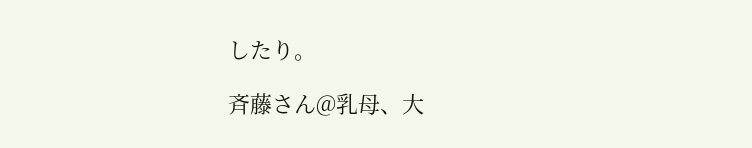したり。

斉藤さん@乳母、大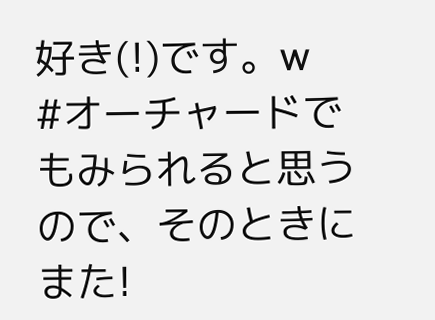好き(!)です。w
#オーチャードでもみられると思うので、そのときにまた!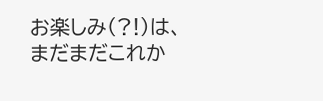お楽しみ(?!)は、まだまだこれか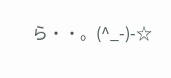ら・・。(^_-)-☆